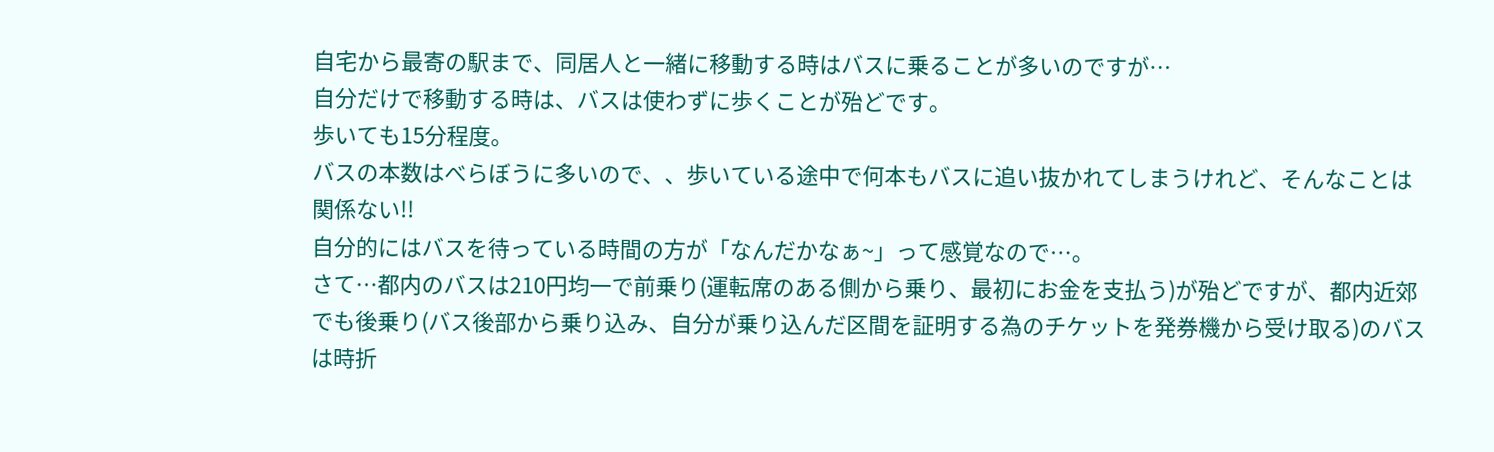自宅から最寄の駅まで、同居人と一緒に移動する時はバスに乗ることが多いのですが…
自分だけで移動する時は、バスは使わずに歩くことが殆どです。
歩いても15分程度。
バスの本数はべらぼうに多いので、、歩いている途中で何本もバスに追い抜かれてしまうけれど、そんなことは関係ない!!
自分的にはバスを待っている時間の方が「なんだかなぁ~」って感覚なので…。
さて…都内のバスは210円均一で前乗り(運転席のある側から乗り、最初にお金を支払う)が殆どですが、都内近郊でも後乗り(バス後部から乗り込み、自分が乗り込んだ区間を証明する為のチケットを発券機から受け取る)のバスは時折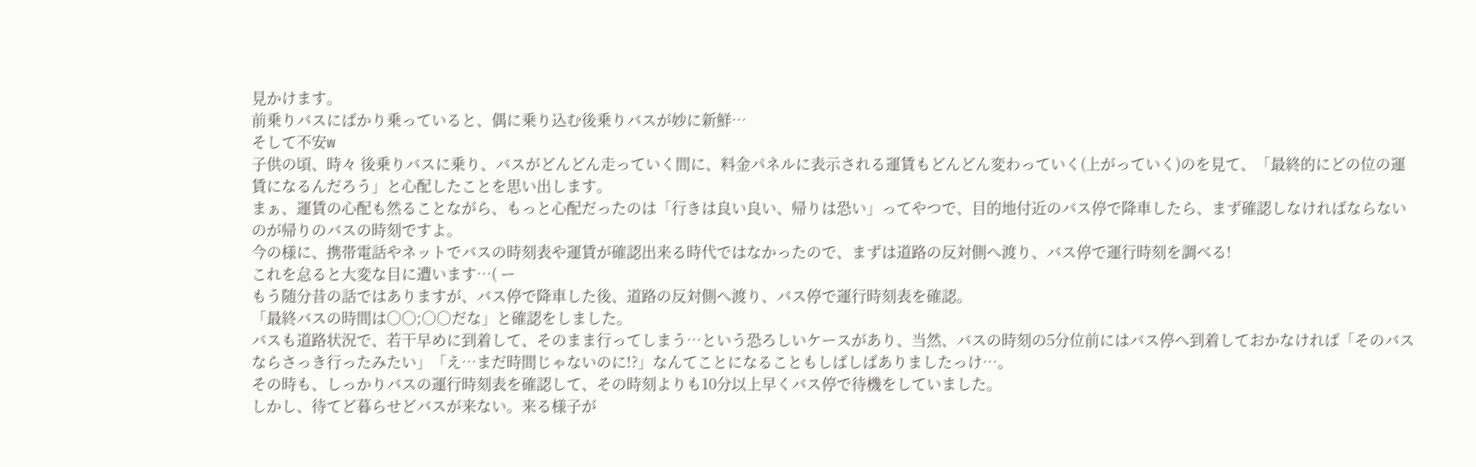見かけます。
前乗りバスにばかり乗っていると、偶に乗り込む後乗りバスが妙に新鮮…
そして不安w
子供の頃、時々 後乗りバスに乗り、バスがどんどん走っていく間に、料金パネルに表示される運賃もどんどん変わっていく(上がっていく)のを見て、「最終的にどの位の運賃になるんだろう」と心配したことを思い出します。
まぁ、運賃の心配も然ることながら、もっと心配だったのは「行きは良い良い、帰りは恐い」ってやつで、目的地付近のバス停で降車したら、まず確認しなければならないのが帰りのバスの時刻ですよ。
今の様に、携帯電話やネットでバスの時刻表や運賃が確認出来る時代ではなかったので、まずは道路の反対側へ渡り、バス停で運行時刻を調べる!
これを怠ると大変な目に遭います…( ー
もう随分昔の話ではありますが、バス停で降車した後、道路の反対側へ渡り、バス停で運行時刻表を確認。
「最終バスの時間は○○;○○だな」と確認をしました。
バスも道路状況で、若干早めに到着して、そのまま行ってしまう…という恐ろしいケースがあり、当然、バスの時刻の5分位前にはバス停へ到着しておかなければ「そのバスならさっき行ったみたい」「え…まだ時間じゃないのに!?」なんてことになることもしばしばありましたっけ…。
その時も、しっかりバスの運行時刻表を確認して、その時刻よりも10分以上早くバス停で待機をしていました。
しかし、待てど暮らせどバスが来ない。来る様子が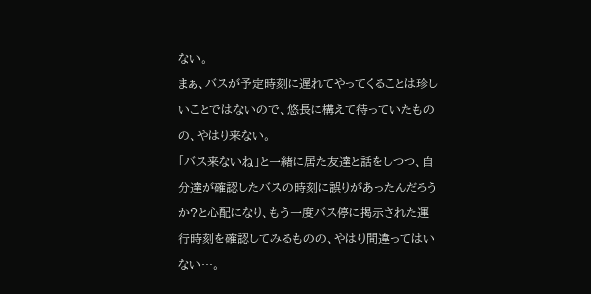ない。
まぁ、バスが予定時刻に遅れてやってくることは珍しいことではないので、悠長に構えて待っていたものの、やはり来ない。
「バス来ないね」と一緒に居た友達と話をしつつ、自分達が確認したバスの時刻に誤りがあったんだろうか?と心配になり、もう一度バス停に掲示された運行時刻を確認してみるものの、やはり間違ってはいない…。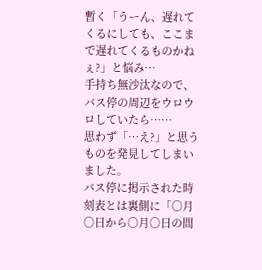暫く「うーん、遅れてくるにしても、ここまで遅れてくるものかねぇ?」と悩み…
手持ち無沙汰なので、バス停の周辺をウロウロしていたら……
思わず「…え?」と思うものを発見してしまいました。
バス停に掲示された時刻表とは裏側に「○月○日から○月○日の間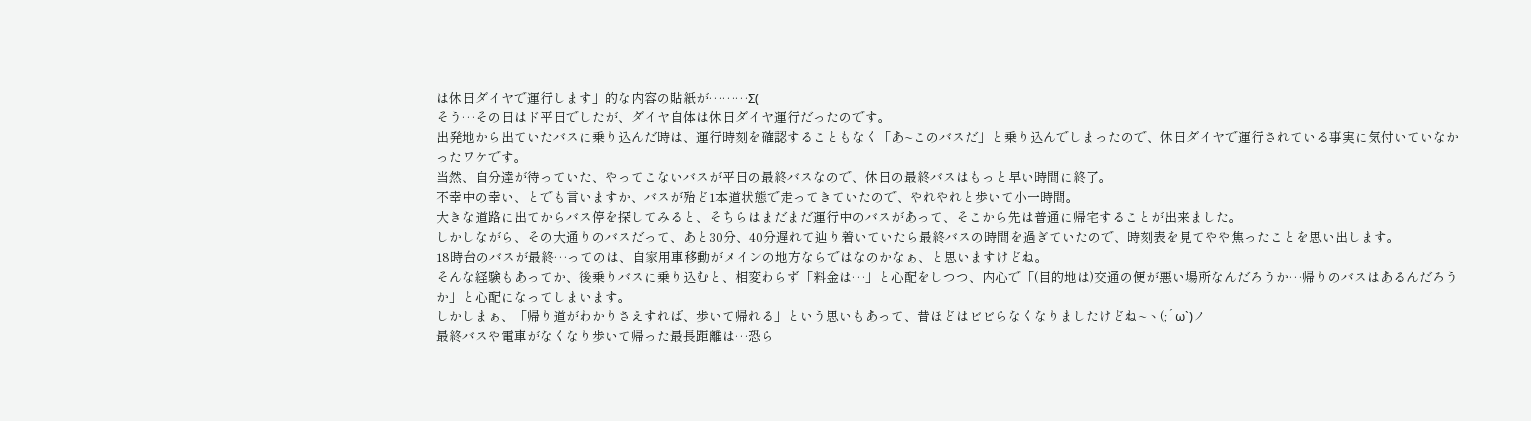は休日ダイヤで運行します」的な内容の貼紙が………Σ(
そう…その日はド平日でしたが、ダイヤ自体は休日ダイヤ運行だったのです。
出発地から出ていたバスに乗り込んだ時は、運行時刻を確認することもなく「あ~このバスだ」と乗り込んでしまったので、休日ダイヤで運行されている事実に気付いていなかったワケです。
当然、自分達が待っていた、やってこないバスが平日の最終バスなので、休日の最終バスはもっと早い時間に終了。
不幸中の幸い、とでも言いますか、バスが殆ど1本道状態で走ってきていたので、やれやれと歩いて小一時間。
大きな道路に出てからバス停を探してみると、そちらはまだまだ運行中のバスがあって、そこから先は普通に帰宅することが出来ました。
しかしながら、その大通りのバスだって、あと30分、40分遅れて辿り着いていたら最終バスの時間を過ぎていたので、時刻表を見てやや焦ったことを思い出します。
18時台のバスが最終…ってのは、自家用車移動がメインの地方ならではなのかなぁ、と思いますけどね。
そんな経験もあってか、後乗りバスに乗り込むと、相変わらず「料金は…」と心配をしつつ、内心で「(目的地は)交通の便が悪い場所なんだろうか…帰りのバスはあるんだろうか」と心配になってしまいます。
しかしまぁ、「帰り道がわかりさえすれば、歩いて帰れる」という思いもあって、昔ほどはビビらなくなりましたけどね~ヽ(;´ω`)ノ
最終バスや電車がなくなり歩いて帰った最長距離は…恐ら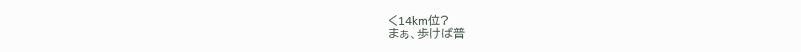く14km位?
まぁ、歩けば普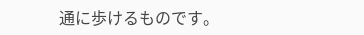通に歩けるものです。